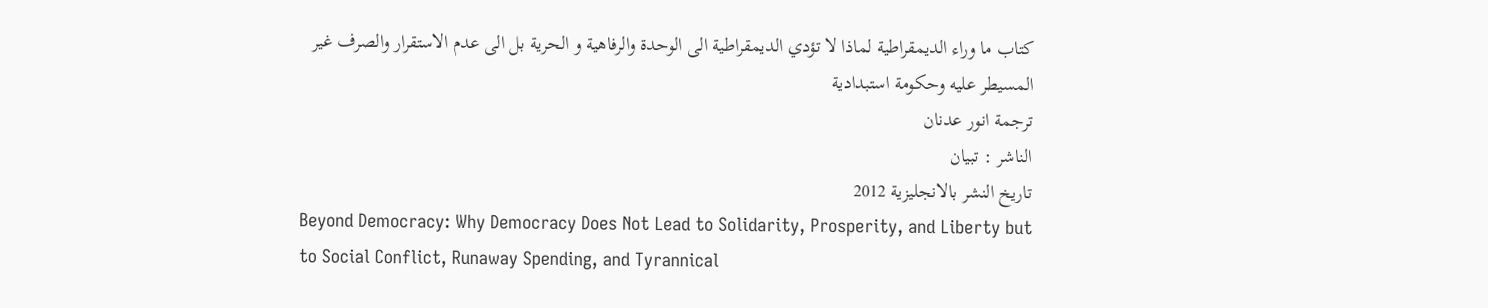كتاب ما وراء الديمقراطية لماذا لا تؤدي الديمقراطية الى الوحدة والرفاهية و الحرية بل الى عدم الاستقرار والصرف غير المسيطر عليه وحكومة استبدادية
ترجمة انور عدنان
الناشر : تبيان
تاريخ النشر بالانجليزية 2012
Beyond Democracy: Why Democracy Does Not Lead to Solidarity, Prosperity, and Liberty but to Social Conflict, Runaway Spending, and Tyrannical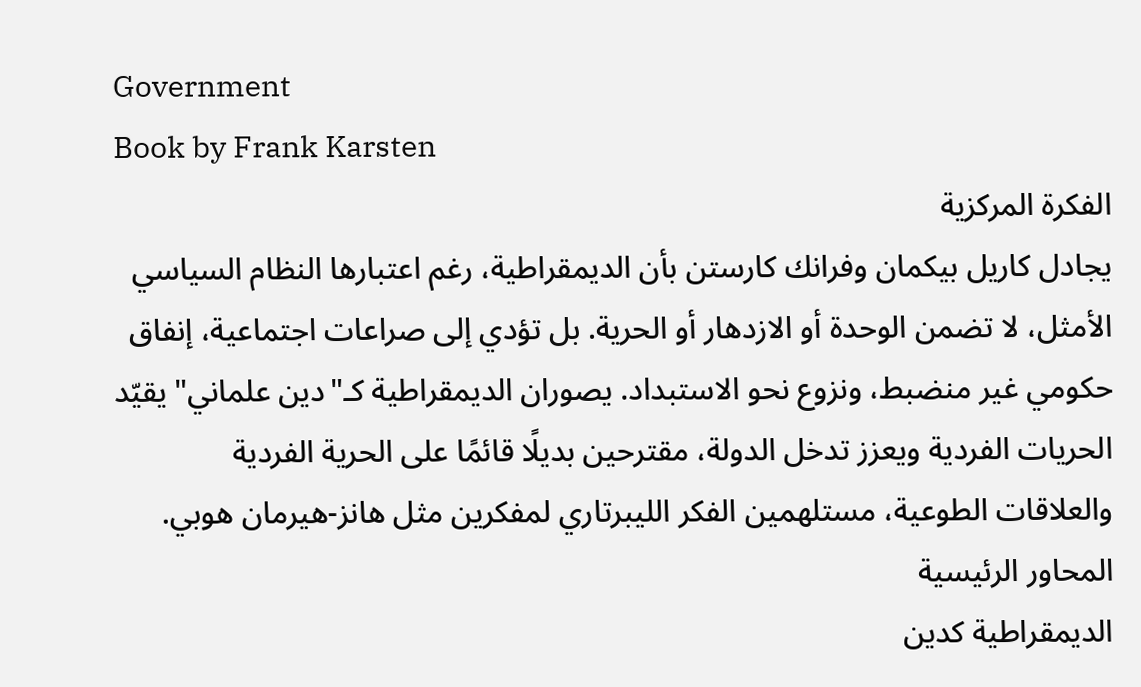Government
Book by Frank Karsten
الفكرة المركزية
يجادل كاريل بيكمان وفرانك كارستن بأن الديمقراطية، رغم اعتبارها النظام السياسي الأمثل، لا تضمن الوحدة أو الازدهار أو الحرية. بل تؤدي إلى صراعات اجتماعية، إنفاق حكومي غير منضبط، ونزوع نحو الاستبداد. يصوران الديمقراطية كـ"دين علماني" يقيّد الحريات الفردية ويعزز تدخل الدولة، مقترحين بديلًا قائمًا على الحرية الفردية والعلاقات الطوعية، مستلهمين الفكر الليبرتاري لمفكرين مثل هانز-هيرمان هوبي.
المحاور الرئيسية
الديمقراطية كدين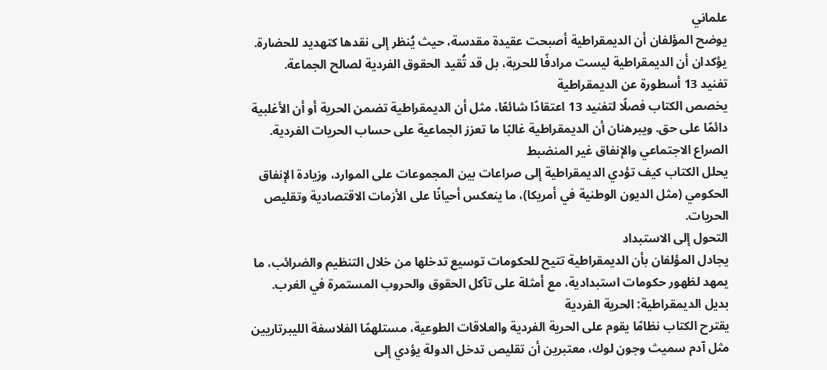علماني
يوضح المؤلفان أن الديمقراطية أصبحت عقيدة مقدسة، حيث يُنظر إلى نقدها كتهديد للحضارة. يؤكدان أن الديمقراطية ليست مرادفًا للحرية، بل قد تُقيد الحقوق الفردية لصالح الجماعة.
تفنيد 13 أسطورة عن الديمقراطية
يخصص الكتاب فصلًا لتفنيد 13 اعتقادًا شائعًا، مثل أن الديمقراطية تضمن الحرية أو أن الأغلبية دائمًا على حق. ويبرهنان أن الديمقراطية غالبًا ما تعزز الجماعية على حساب الحريات الفردية.
الصراع الاجتماعي والإنفاق غير المنضبط
يحلل الكتاب كيف تؤدي الديمقراطية إلى صراعات بين المجموعات على الموارد، وزيادة الإنفاق الحكومي (مثل الديون الوطنية في أمريكا)، ما ينعكس أحيانًا على الأزمات الاقتصادية وتقليص الحريات.
التحول إلى الاستبداد
يجادل المؤلفان بأن الديمقراطية تتيح للحكومات توسيع تدخلها من خلال التنظيم والضرائب، ما يمهد لظهور حكومات استبدادية، مع أمثلة على تآكل الحقوق والحروب المستمرة في الغرب.
بديل الديمقراطية: الحرية الفردية
يقترح الكتاب نظامًا يقوم على الحرية الفردية والعلاقات الطوعية، مستلهمًا الفلاسفة الليبرتاريين مثل آدم سميث وجون لوك، معتبرين أن تقليص تدخل الدولة يؤدي إلى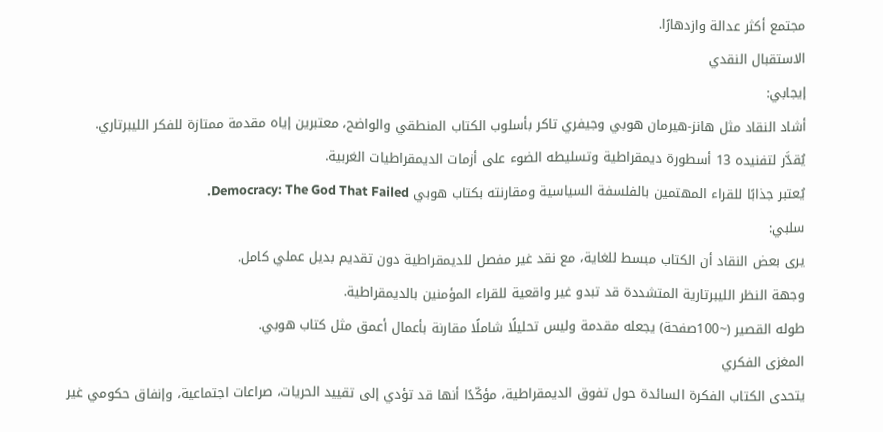مجتمع أكثر عدالة وازدهارًا.
الاستقبال النقدي
إيجابي:
أشاد النقاد مثل هانز-هيرمان هوبي وجيفري تاكر بأسلوب الكتاب المنطقي والواضح، معتبرين إياه مقدمة ممتازة للفكر الليبرتاري.
يُقدَّر لتفنيده 13 أسطورة ديمقراطية وتسليطه الضوء على أزمات الديمقراطيات الغربية.
يُعتبر جذابًا للقراء المهتمين بالفلسفة السياسية ومقارنته بكتاب هوبي Democracy: The God That Failed.
سلبي:
يرى بعض النقاد أن الكتاب مبسط للغاية، مع نقد غير مفصل للديمقراطية دون تقديم بديل عملي كامل.
وجهة النظر الليبرتارية المتشددة قد تبدو غير واقعية للقراء المؤمنين بالديمقراطية.
طوله القصير (~100صفحة) يجعله مقدمة وليس تحليلًا شاملًا مقارنة بأعمال أعمق مثل كتاب هوبي.
المغزى الفكري
يتحدى الكتاب الفكرة السائدة حول تفوق الديمقراطية، مؤكّدًا أنها قد تؤدي إلى تقييد الحريات، صراعات اجتماعية، وإنفاق حكومي غير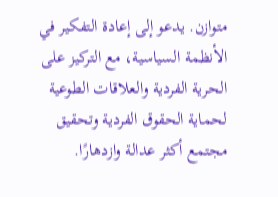متوازن. يدعو إلى إعادة التفكير في الأنظمة السياسية، مع التركيز على الحرية الفردية والعلاقات الطوعية لحماية الحقوق الفردية وتحقيق مجتمع أكثر عدالة وازدهارًا.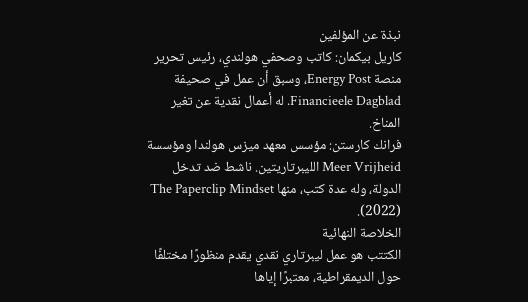نبذة عن المؤلفين
كاريل بيكمان: كاتب وصحفي هولندي، رئيس تحرير منصة Energy Post، وسبق أن عمل في صحيفة Financieele Dagblad. له أعمال نقدية عن تغير المناخ.
فرانك كارستن: مؤسس معهد ميزس هولندا ومؤسسة Meer Vrijheid الليبرتاريتين. ناشط ضد تدخل الدولة، وله عدة كتب، منها The Paperclip Mindset (2022).
الخلاصة النهائية
الكتتب هو عمل ليبرتاري نقدي يقدم منظورًا مختلفًا حول الديمقراطية، معتبرًا إياها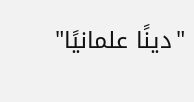"دينًا علمانيًا"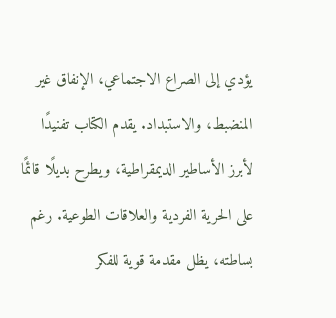يؤدي إلى الصراع الاجتماعي، الإنفاق غير المنضبط، والاستبداد. يقدم الكتاب تفنيدًا لأبرز الأساطير الديمقراطية، ويطرح بديلًا قائمًا على الحرية الفردية والعلاقات الطوعية. رغم بساطته، يظل مقدمة قوية للفكر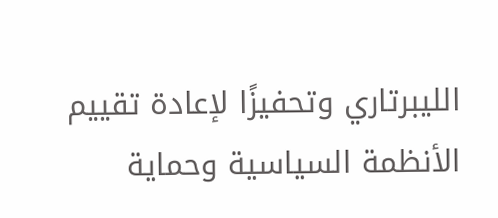الليبرتاري وتحفيزًا لإعادة تقييم الأنظمة السياسية وحماية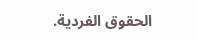الحقوق الفردية.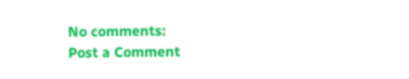No comments:
Post a Comment